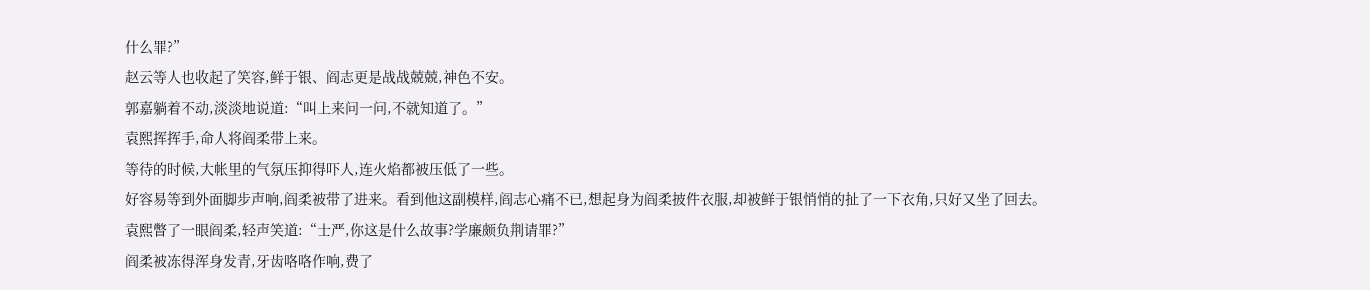什么罪?”
赵云等人也收起了笑容,鲜于银、阎志更是战战兢兢,神色不安。
郭嘉躺着不动,淡淡地说道:“叫上来问一问,不就知道了。”
袁熙挥挥手,命人将阎柔带上来。
等待的时候,大帐里的气氛压抑得吓人,连火焰都被压低了一些。
好容易等到外面脚步声响,阎柔被带了进来。看到他这副模样,阎志心痛不已,想起身为阎柔披件衣服,却被鲜于银悄悄的扯了一下衣角,只好又坐了回去。
袁熙瞥了一眼阎柔,轻声笑道:“士严,你这是什么故事?学廉颇负荆请罪?”
阎柔被冻得浑身发青,牙齿咯咯作响,费了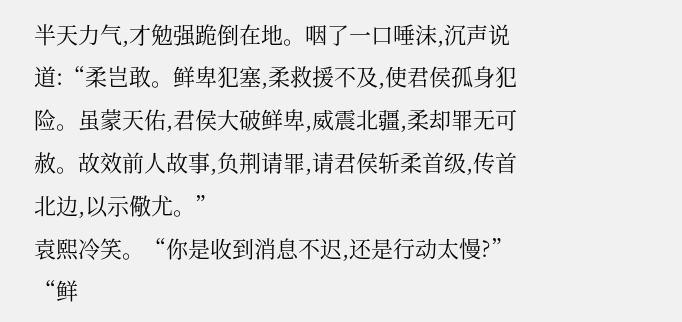半天力气,才勉强跪倒在地。咽了一口唾沫,沉声说道:“柔岂敢。鲜卑犯塞,柔救援不及,使君侯孤身犯险。虽蒙天佑,君侯大破鲜卑,威震北疆,柔却罪无可赦。故效前人故事,负荆请罪,请君侯斩柔首级,传首北边,以示儆尤。”
袁熙冷笑。“你是收到消息不迟,还是行动太慢?”
“鲜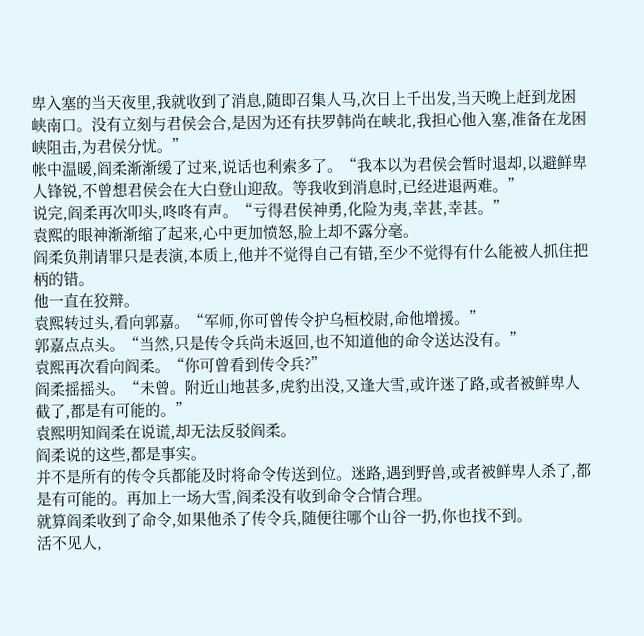卑入塞的当天夜里,我就收到了消息,随即召集人马,次日上千出发,当天晚上赶到龙困峡南口。没有立刻与君侯会合,是因为还有扶罗韩尚在峡北,我担心他入塞,准备在龙困峡阻击,为君侯分忧。”
帐中温暖,阎柔渐渐缓了过来,说话也利索多了。“我本以为君侯会暂时退却,以避鲜卑人锋锐,不曾想君侯会在大白登山迎敌。等我收到消息时,已经进退两难。”
说完,阎柔再次叩头,咚咚有声。“亏得君侯神勇,化险为夷,幸甚,幸甚。”
袁熙的眼神渐渐缩了起来,心中更加愤怒,脸上却不露分毫。
阎柔负荆请罪只是表演,本质上,他并不觉得自己有错,至少不觉得有什么能被人抓住把柄的错。
他一直在狡辩。
袁熙转过头,看向郭嘉。“军师,你可曾传令护乌桓校尉,命他增援。”
郭嘉点点头。“当然,只是传令兵尚未返回,也不知道他的命令送达没有。”
袁熙再次看向阎柔。“你可曾看到传令兵?”
阎柔摇摇头。“未曾。附近山地甚多,虎豹出没,又逢大雪,或许迷了路,或者被鲜卑人截了,都是有可能的。”
袁熙明知阎柔在说谎,却无法反驳阎柔。
阎柔说的这些,都是事实。
并不是所有的传令兵都能及时将命令传送到位。迷路,遇到野兽,或者被鲜卑人杀了,都是有可能的。再加上一场大雪,阎柔没有收到命令合情合理。
就算阎柔收到了命令,如果他杀了传令兵,随便往哪个山谷一扔,你也找不到。
活不见人,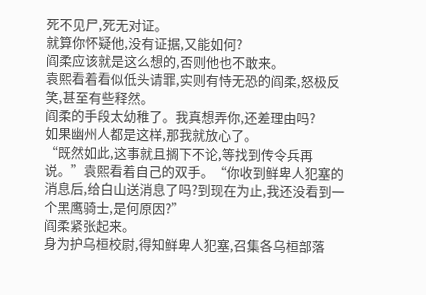死不见尸,死无对证。
就算你怀疑他,没有证据,又能如何?
阎柔应该就是这么想的,否则他也不敢来。
袁熙看着看似低头请罪,实则有恃无恐的阎柔,怒极反笑,甚至有些释然。
阎柔的手段太幼稚了。我真想弄你,还差理由吗?
如果幽州人都是这样,那我就放心了。
“既然如此,这事就且搁下不论,等找到传令兵再说。”袁熙看着自己的双手。“你收到鲜卑人犯塞的消息后,给白山送消息了吗?到现在为止,我还没看到一个黑鹰骑士,是何原因?”
阎柔紧张起来。
身为护乌桓校尉,得知鲜卑人犯塞,召集各乌桓部落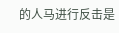的人马进行反击是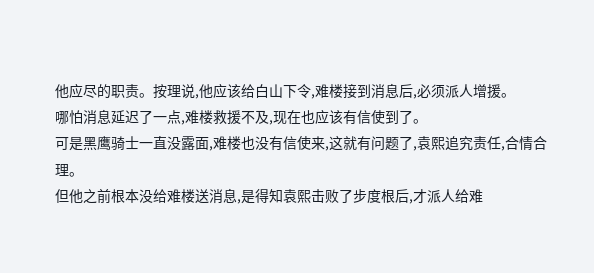他应尽的职责。按理说,他应该给白山下令,难楼接到消息后,必须派人增援。
哪怕消息延迟了一点,难楼救援不及,现在也应该有信使到了。
可是黑鹰骑士一直没露面,难楼也没有信使来,这就有问题了,袁熙追究责任,合情合理。
但他之前根本没给难楼送消息,是得知袁熙击败了步度根后,才派人给难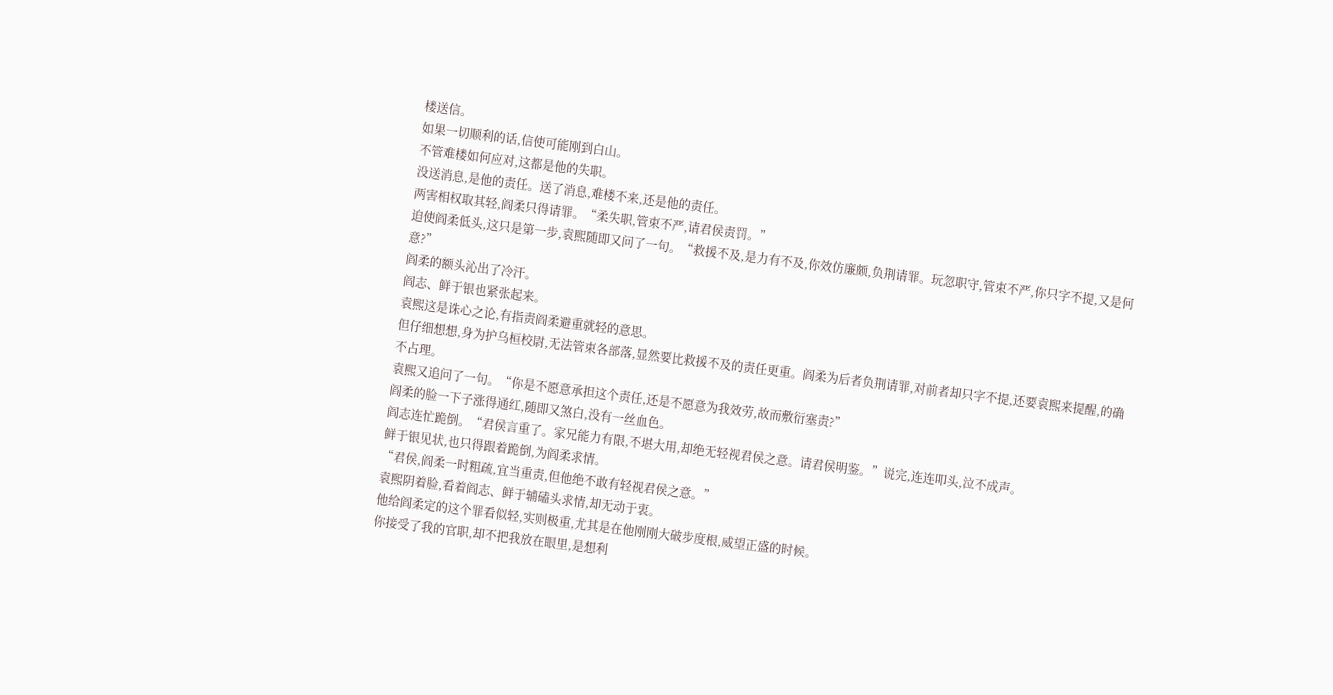楼送信。
如果一切顺利的话,信使可能刚到白山。
不管难楼如何应对,这都是他的失职。
没送消息,是他的责任。送了消息,难楼不来,还是他的责任。
两害相权取其轻,阎柔只得请罪。“柔失职,管束不严,请君侯责罚。”
迫使阎柔低头,这只是第一步,袁熙随即又问了一句。“救援不及,是力有不及,你效仿廉颇,负荆请罪。玩忽职守,管束不严,你只字不提,又是何意?”
阎柔的额头沁出了冷汗。
阎志、鲜于银也紧张起来。
袁熙这是诛心之论,有指责阎柔避重就轻的意思。
但仔细想想,身为护乌桓校尉,无法管束各部落,显然要比救援不及的责任更重。阎柔为后者负荆请罪,对前者却只字不提,还要袁熙来提醒,的确不占理。
袁熙又追问了一句。“你是不愿意承担这个责任,还是不愿意为我效劳,故而敷衍塞责?”
阎柔的脸一下子涨得通红,随即又煞白,没有一丝血色。
阎志连忙跪倒。“君侯言重了。家兄能力有限,不堪大用,却绝无轻视君侯之意。请君侯明鉴。”说完,连连叩头,泣不成声。
鲜于银见状,也只得跟着跪倒,为阎柔求情。
“君侯,阎柔一时粗疏,宜当重责,但他绝不敢有轻视君侯之意。”
袁熙阴着脸,看着阎志、鲜于辅磕头求情,却无动于衷。
他给阎柔定的这个罪看似轻,实则极重,尤其是在他刚刚大破步度根,威望正盛的时候。
你接受了我的官职,却不把我放在眼里,是想利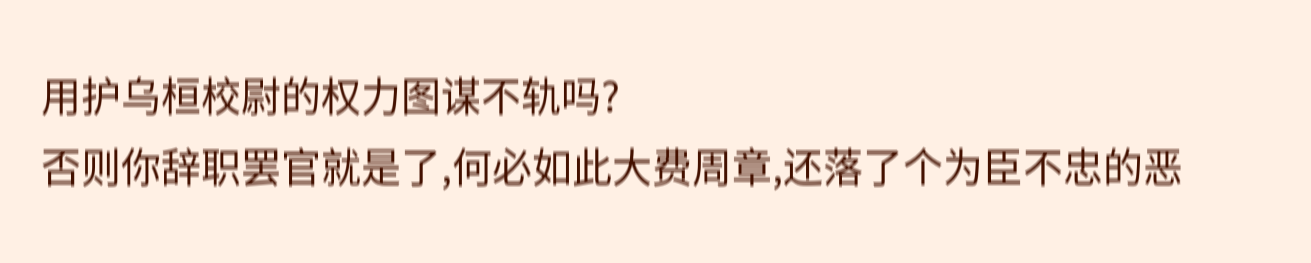用护乌桓校尉的权力图谋不轨吗?
否则你辞职罢官就是了,何必如此大费周章,还落了个为臣不忠的恶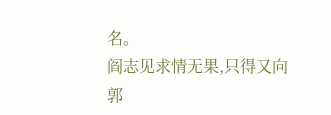名。
阎志见求情无果,只得又向郭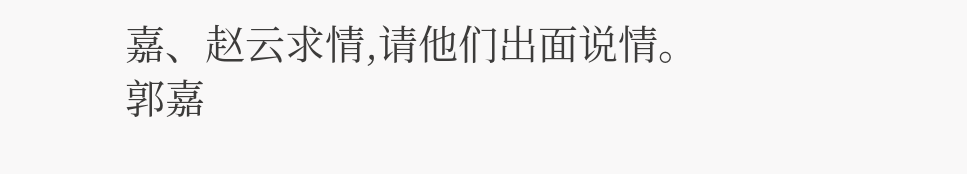嘉、赵云求情,请他们出面说情。
郭嘉